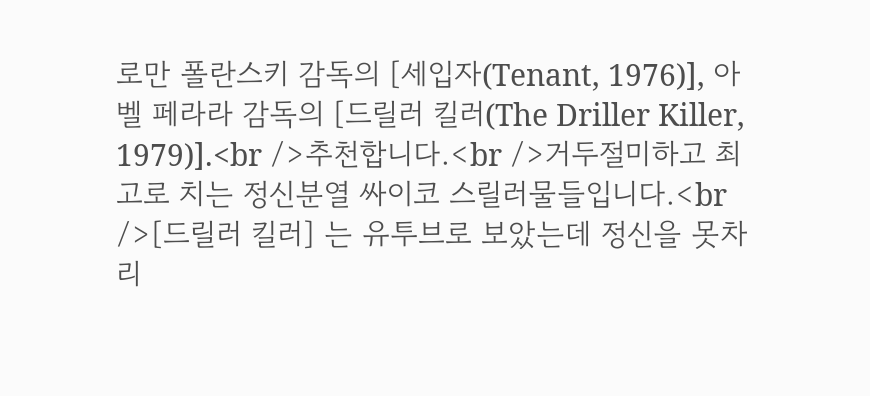로만 폴란스키 감독의 [세입자(Tenant, 1976)], 아벨 페라라 감독의 [드릴러 킬러(The Driller Killer, 1979)].<br />추천합니다.<br />거두절미하고 최고로 치는 정신분열 싸이코 스릴러물들입니다.<br />[드릴러 킬러] 는 유투브로 보았는데 정신을 못차리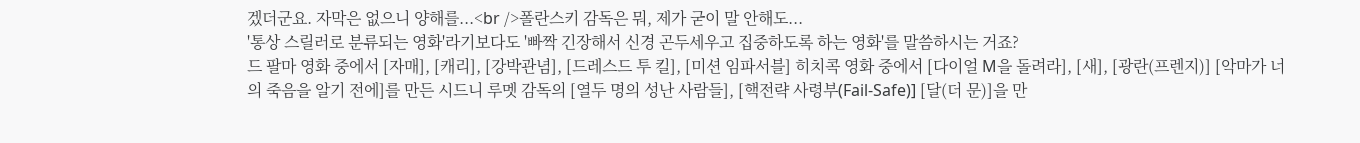겠더군요. 자막은 없으니 양해를...<br />폴란스키 감독은 뭐, 제가 굳이 말 안해도...
'통상 스릴러로 분류되는 영화'라기보다도 '빠짝 긴장해서 신경 곤두세우고 집중하도록 하는 영화'를 말씀하시는 거죠?
드 팔마 영화 중에서 [자매], [캐리], [강박관념], [드레스드 투 킬], [미션 임파서블] 히치콕 영화 중에서 [다이얼 M을 돌려라], [새], [광란(프렌지)] [악마가 너의 죽음을 알기 전에]를 만든 시드니 루멧 감독의 [열두 명의 성난 사람들], [핵전략 사령부(Fail-Safe)] [달(더 문)]을 만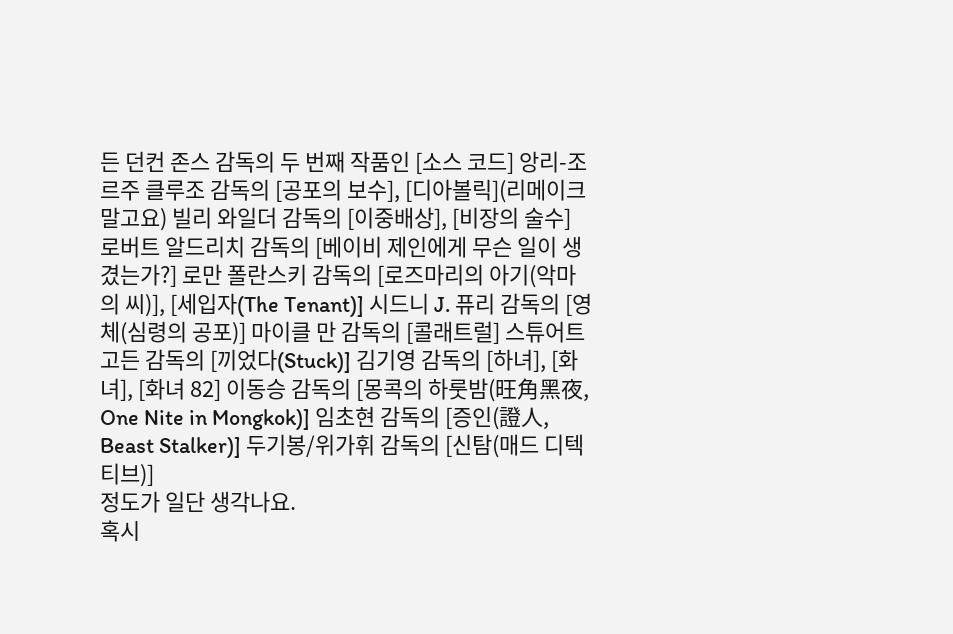든 던컨 존스 감독의 두 번째 작품인 [소스 코드] 앙리-조르주 클루조 감독의 [공포의 보수], [디아볼릭](리메이크 말고요) 빌리 와일더 감독의 [이중배상], [비장의 술수] 로버트 알드리치 감독의 [베이비 제인에게 무슨 일이 생겼는가?] 로만 폴란스키 감독의 [로즈마리의 아기(악마의 씨)], [세입자(The Tenant)] 시드니 J. 퓨리 감독의 [영체(심령의 공포)] 마이클 만 감독의 [콜래트럴] 스튜어트 고든 감독의 [끼었다(Stuck)] 김기영 감독의 [하녀], [화녀], [화녀 82] 이동승 감독의 [몽콕의 하룻밤(旺角黑夜, One Nite in Mongkok)] 임초현 감독의 [증인(證人, Beast Stalker)] 두기봉/위가휘 감독의 [신탐(매드 디텍티브)]
정도가 일단 생각나요.
혹시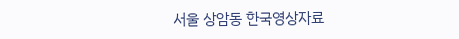서울 상암동 한국영상자료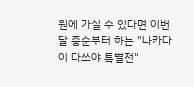원에 가실 수 있다면 이번 달 중순부터 하는 "나카다이 다쓰야 특별전"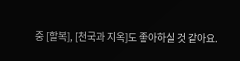중 [할복], [천국과 지옥]도 좋아하실 것 같아요.